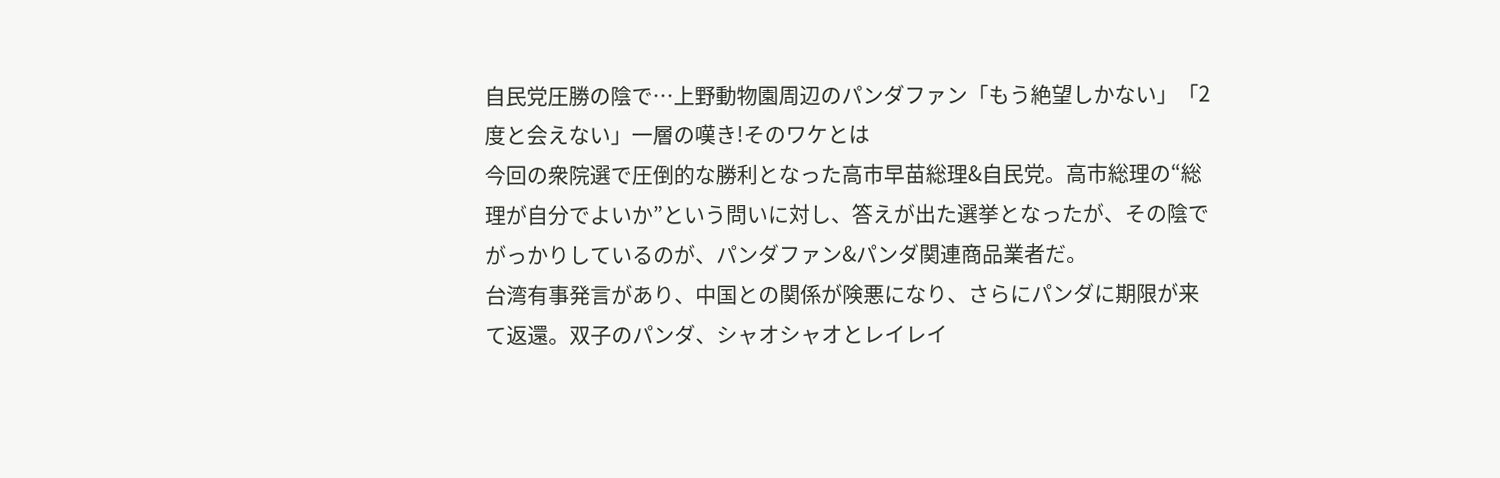自民党圧勝の陰で…上野動物園周辺のパンダファン「もう絶望しかない」「2度と会えない」一層の嘆き!そのワケとは
今回の衆院選で圧倒的な勝利となった高市早苗総理&自民党。高市総理の“総理が自分でよいか”という問いに対し、答えが出た選挙となったが、その陰でがっかりしているのが、パンダファン&パンダ関連商品業者だ。
台湾有事発言があり、中国との関係が険悪になり、さらにパンダに期限が来て返還。双子のパンダ、シャオシャオとレイレイ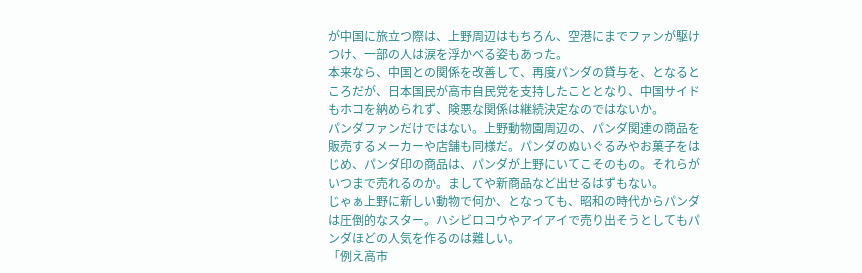が中国に旅立つ際は、上野周辺はもちろん、空港にまでファンが駆けつけ、一部の人は涙を浮かべる姿もあった。
本来なら、中国との関係を改善して、再度パンダの貸与を、となるところだが、日本国民が高市自民党を支持したこととなり、中国サイドもホコを納められず、険悪な関係は継続決定なのではないか。
パンダファンだけではない。上野動物園周辺の、パンダ関連の商品を販売するメーカーや店舗も同様だ。パンダのぬいぐるみやお菓子をはじめ、パンダ印の商品は、パンダが上野にいてこそのもの。それらがいつまで売れるのか。ましてや新商品など出せるはずもない。
じゃぁ上野に新しい動物で何か、となっても、昭和の時代からパンダは圧倒的なスター。ハシビロコウやアイアイで売り出そうとしてもパンダほどの人気を作るのは難しい。
「例え高市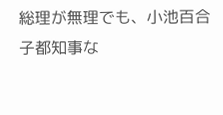総理が無理でも、小池百合子都知事な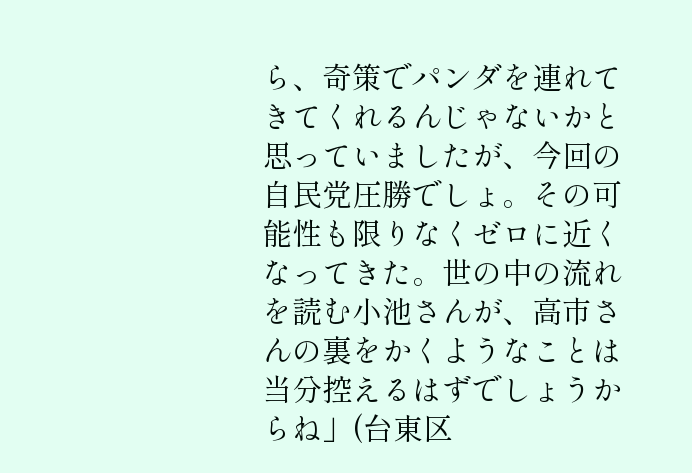ら、奇策でパンダを連れてきてくれるんじゃないかと思っていましたが、今回の自民党圧勝でしょ。その可能性も限りなくゼロに近くなってきた。世の中の流れを読む小池さんが、高市さんの裏をかくようなことは当分控えるはずでしょうからね」(台東区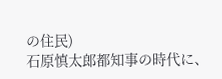の住民)
石原慎太郎都知事の時代に、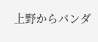上野からパンダ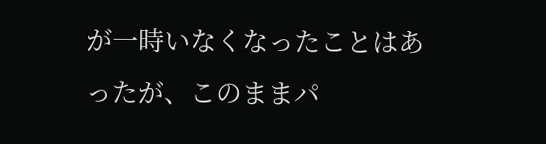が一時いなくなったことはあったが、このままパ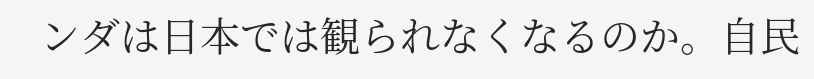ンダは日本では観られなくなるのか。自民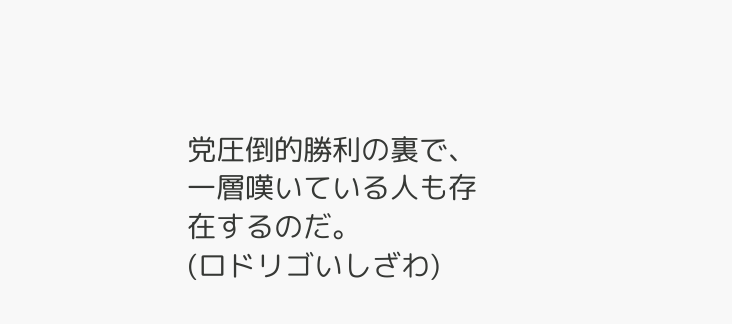党圧倒的勝利の裏で、一層嘆いている人も存在するのだ。
(ロドリゴいしざわ)